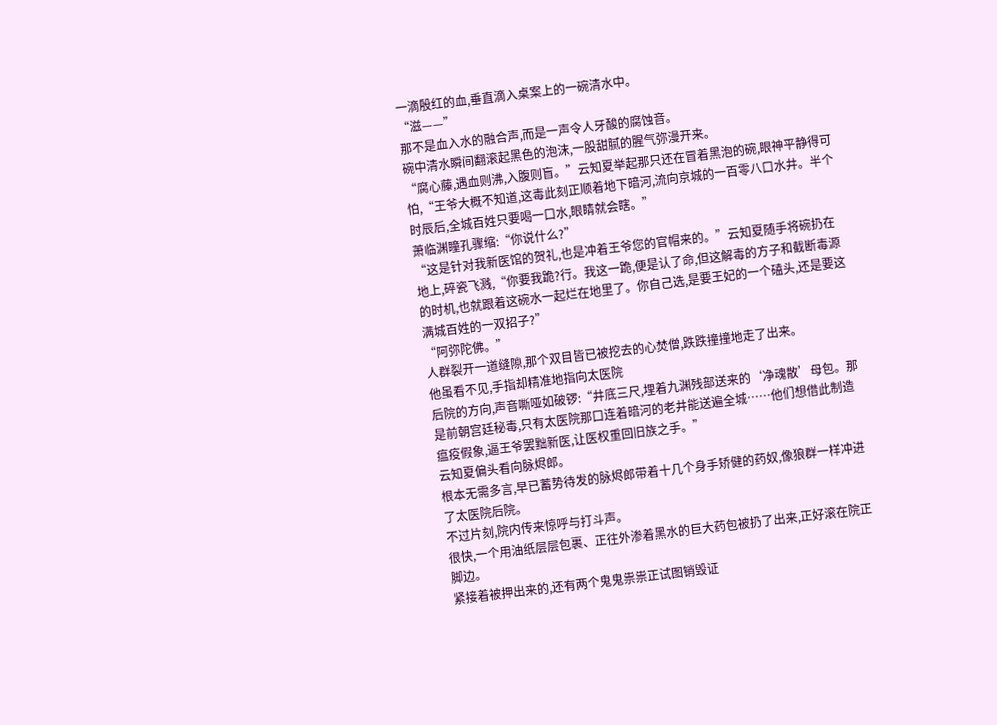一滴殷红的血,垂直滴入桌案上的一碗清水中。
“滋——”
那不是血入水的融合声,而是一声令人牙酸的腐蚀音。
碗中清水瞬间翻滚起黑色的泡沫,一股甜腻的腥气弥漫开来。
“腐心藤,遇血则沸,入腹则盲。”云知夏举起那只还在冒着黑泡的碗,眼神平静得可怕,“王爷大概不知道,这毒此刻正顺着地下暗河,流向京城的一百零八口水井。半个时辰后,全城百姓只要喝一口水,眼睛就会瞎。”
萧临渊瞳孔骤缩:“你说什么?”
“这是针对我新医馆的贺礼,也是冲着王爷您的官帽来的。”云知夏随手将碗扔在地上,碎瓷飞溅,“你要我跪?行。我这一跪,便是认了命,但这解毒的方子和截断毒源的时机,也就跟着这碗水一起烂在地里了。你自己选,是要王妃的一个磕头,还是要这满城百姓的一双招子?”
“阿弥陀佛。”
人群裂开一道缝隙,那个双目皆已被挖去的心焚僧,跌跌撞撞地走了出来。
他虽看不见,手指却精准地指向太医院
后院的方向,声音嘶哑如破锣:“井底三尺,埋着九渊残部送来的‘净魂散’母包。那是前朝宫廷秘毒,只有太医院那口连着暗河的老井能送遍全城……他们想借此制造瘟疫假象,逼王爷罢黜新医,让医权重回旧族之手。”
云知夏偏头看向脉烬郎。
根本无需多言,早已蓄势待发的脉烬郎带着十几个身手矫健的药奴,像狼群一样冲进了太医院后院。
不过片刻,院内传来惊呼与打斗声。
很快,一个用油纸层层包裹、正往外渗着黑水的巨大药包被扔了出来,正好滚在院正脚边。
紧接着被押出来的,还有两个鬼鬼祟祟正试图销毁证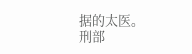据的太医。
刑部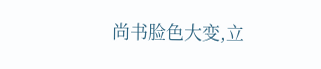尚书脸色大变,立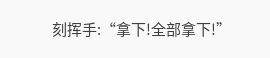刻挥手:“拿下!全部拿下!”